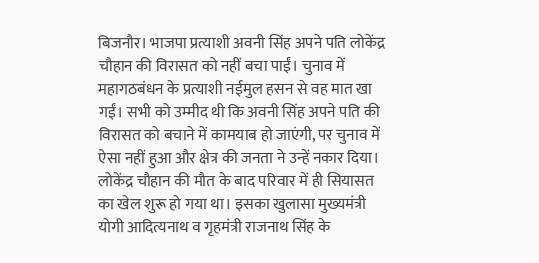बिजनौर। भाजपा प्रत्याशी अवनी सिंह अपने पति लोकेंद्र चौहान की विरासत को नहीं बचा पाईं। चुनाव में महागठबंधन के प्रत्याशी नईमुल हसन से वह मात खा गईं। सभी को उम्मीद थी कि अवनी सिंह अपने पति की विरासत को बचाने में कामयाब हो जाएंगी, पर चुनाव में ऐसा नहीं हुआ और क्षेत्र की जनता ने उन्हें नकार दिया।
लोकेंद्र चौहान की मौत के बाद परिवार में ही सियासत का खेल शुरू हो गया था। इसका खुलासा मुख्यमंत्री योगी आदित्यनाथ व गृहमंत्री राजनाथ सिंह के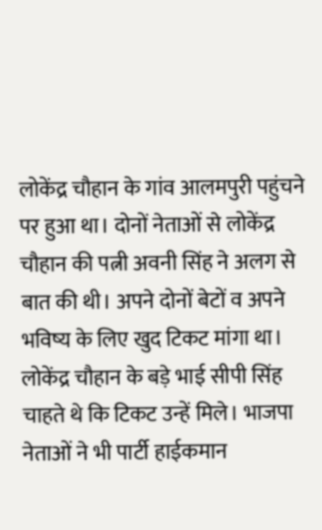लोकेंद्र चौहान के गांव आलमपुरी पहुंचने पर हुआ था। दोनों नेताओं से लोकेंद्र चौहान की पत्नी अवनी सिंह ने अलग से बात की थी। अपने दोनों बेटों व अपने भविष्य के लिए खुद टिकट मांगा था। लोकेंद्र चौहान के बड़े भाई सीपी सिंह चाहते थे कि टिकट उन्हें मिले। भाजपा नेताओं ने भी पार्टी हाईकमान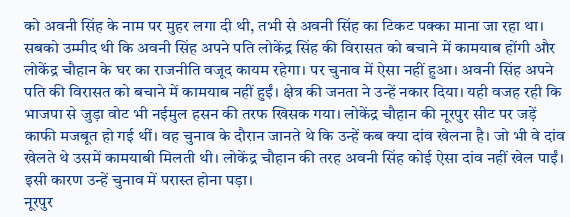को अवनी सिंह के नाम पर मुहर लगा दी थी, तभी से अवनी सिंह का टिकट पक्का माना जा रहा था। सबको उम्मीद थी कि अवनी सिंह अपने पति लोकेंद्र सिंह की विरासत को बचाने में कामयाब होंगी और लोकेंद्र चौहान के घर का राजनीति वजूद कायम रहेगा। पर चुनाव में ऐसा नहीं हुआ। अवनी सिंह अपने पति की विरासत को बचाने में कामयाब नहीं हुईं। क्षेत्र की जनता ने उन्हें नकार दिया। यही वजह रही कि भाजपा से जुड़ा वोट भी नईमुल हसन की तरफ खिसक गया। लोकेंद्र चौहान की नूरपुर सीट पर जड़ें काफी मजबूत हो गई थीं। वह चुनाव के दौरान जानते थे कि उन्हें कब क्या दांव खेलना है। जो भी वे दांव खेलते थे उसमें कामयाबी मिलती थी। लोकेंद्र चौहान की तरह अवनी सिंह कोई ऐसा दांव नहीं खेल पाईं। इसी कारण उन्हें चुनाव में परास्त होना पड़ा।
नूरपुर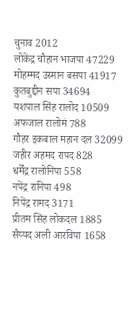चुनाव 2012
लोकेंद्र चौहान भाजपा 47229
मोहम्मद उस्मान बसपा 41917
कुतबुद्दीन सपा 34694
यशपाल सिंह रालोद 10509
अफजाल रालोमं 788
गौहर इकबाल महान दल 32099
जहीर अहमद रापद 828
धर्मेंद्र रालोनिपा 558
नपेंद्र रानिपा 498
निपेंद्र रामद 3171
प्रीतम सिंह लोकदल 1885
सैय्यद अली आरविपा 1658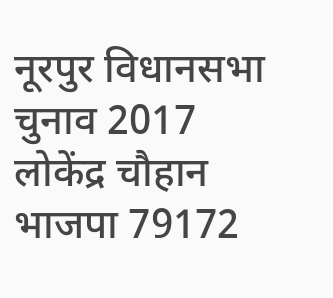नूरपुर विधानसभा चुनाव 2017
लोकेंद्र चौहान भाजपा 79172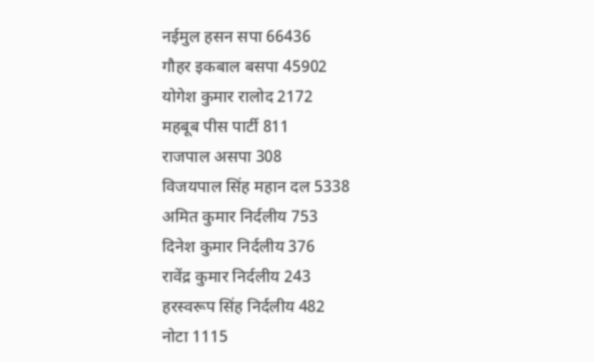नईमुल हसन सपा 66436
गौहर इकबाल बसपा 45902
योगेश कुमार रालोद 2172
महबूब पीस पार्टी 811
राजपाल असपा 308
विजयपाल सिंह महान दल 5338
अमित कुमार निर्दलीय 753
दिनेश कुमार निर्दलीय 376
रावेंद्र कुमार निर्दलीय 243
हरस्वरूप सिंह निर्दलीय 482
नोटा 1115